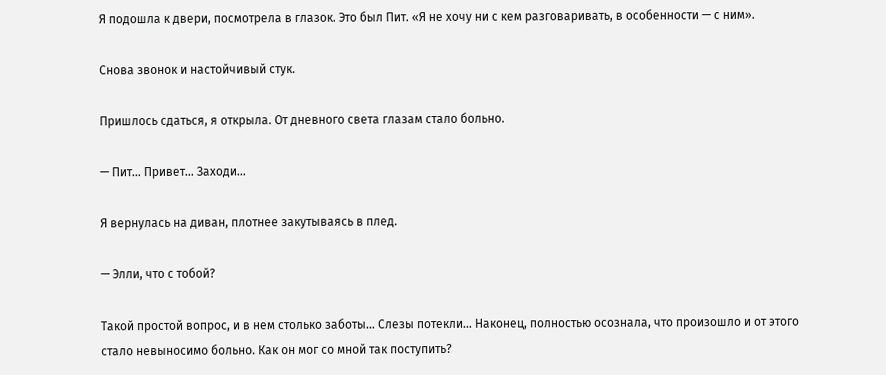Я подошла к двери, посмотрела в глазок. Это был Пит. «Я не хочу ни с кем разговаривать, в особенности — с ним».

Снова звонок и настойчивый стук.

Пришлось сдаться, я открыла. От дневного света глазам стало больно.

— Пит… Привет… Заходи…

Я вернулась на диван, плотнее закутываясь в плед.

— Элли, что с тобой?

Такой простой вопрос, и в нем столько заботы… Слезы потекли… Наконец, полностью осознала, что произошло и от этого стало невыносимо больно. Как он мог со мной так поступить?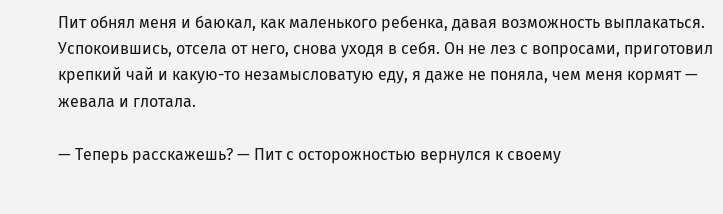Пит обнял меня и баюкал, как маленького ребенка, давая возможность выплакаться. Успокоившись, отсела от него, снова уходя в себя. Он не лез с вопросами, приготовил крепкий чай и какую-то незамысловатую еду, я даже не поняла, чем меня кормят — жевала и глотала.

— Теперь расскажешь? — Пит с осторожностью вернулся к своему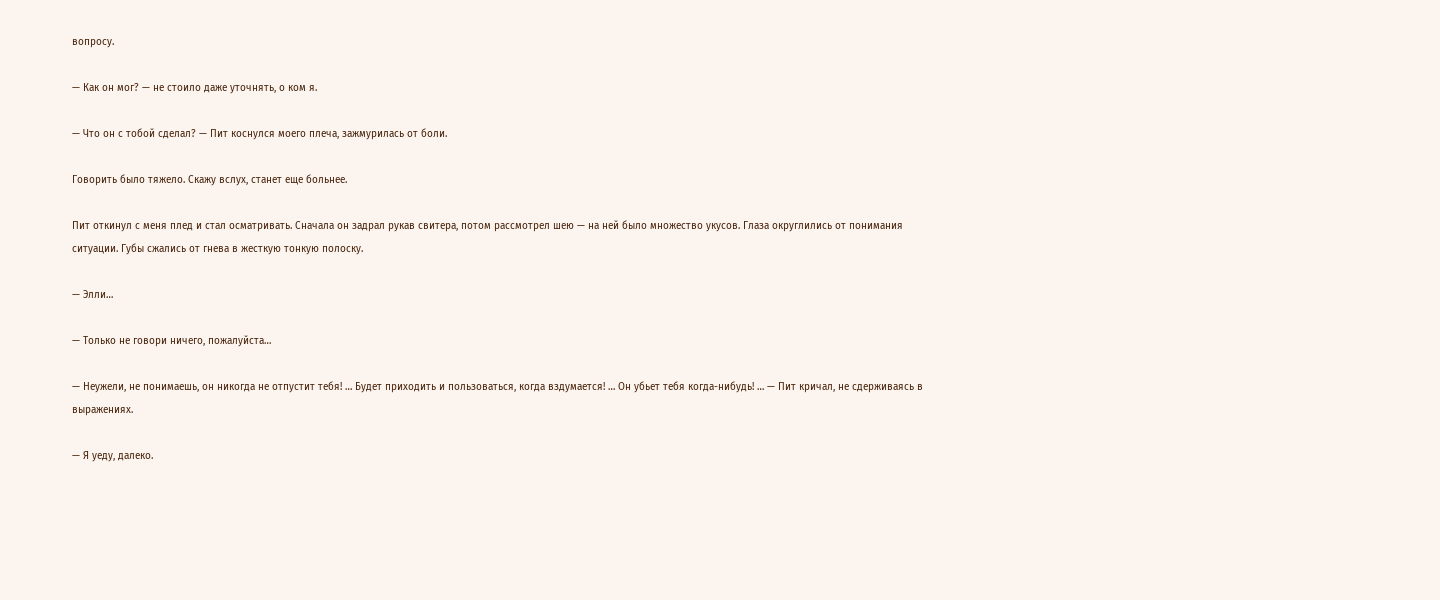вопросу.

— Как он мог? — не стоило даже уточнять, о ком я.

— Что он с тобой сделал? — Пит коснулся моего плеча, зажмурилась от боли.

Говорить было тяжело. Скажу вслух, станет еще больнее.

Пит откинул с меня плед и стал осматривать. Сначала он задрал рукав свитера, потом рассмотрел шею — на ней было множество укусов. Глаза округлились от понимания ситуации. Губы сжались от гнева в жесткую тонкую полоску.

— Элли…

— Только не говори ничего, пожалуйста…

— Неужели, не понимаешь, он никогда не отпустит тебя! … Будет приходить и пользоваться, когда вздумается! … Он убьет тебя когда-нибудь! … — Пит кричал, не сдерживаясь в выражениях.

— Я уеду, далеко.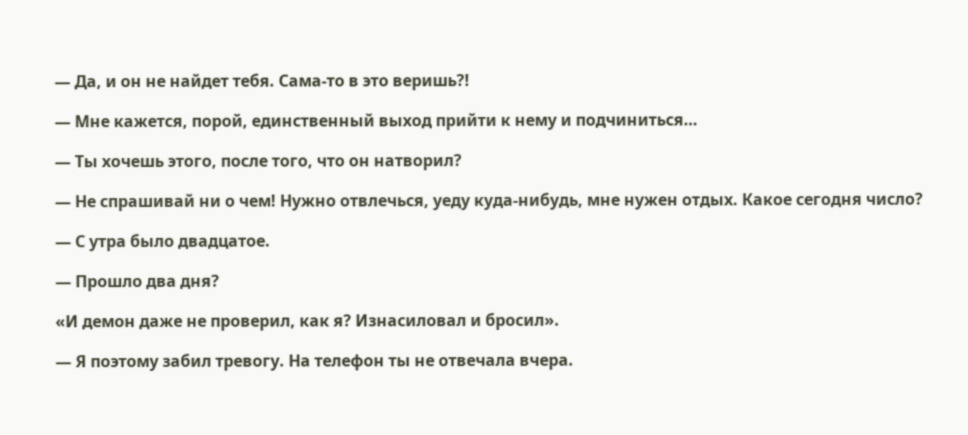— Да, и он не найдет тебя. Сама-то в это веришь?!

— Мне кажется, порой, единственный выход прийти к нему и подчиниться…

— Ты хочешь этого, после того, что он натворил?

— Не спрашивай ни о чем! Нужно отвлечься, уеду куда-нибудь, мне нужен отдых. Какое сегодня число?

— С утра было двадцатое.

— Прошло два дня?

«И демон даже не проверил, как я? Изнасиловал и бросил».

— Я поэтому забил тревогу. На телефон ты не отвечала вчера.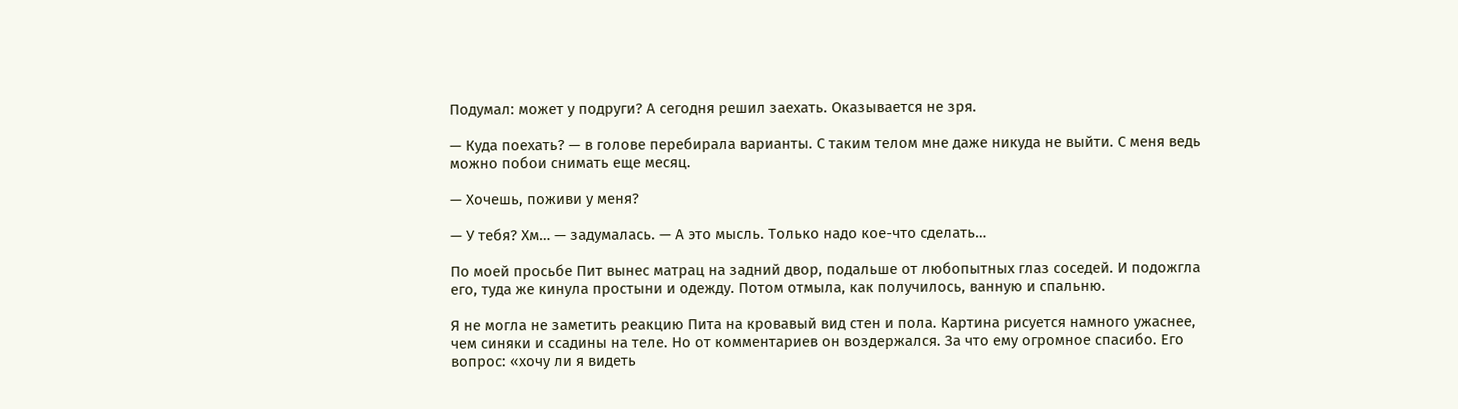Подумал: может у подруги? А сегодня решил заехать. Оказывается не зря.

— Куда поехать? — в голове перебирала варианты. С таким телом мне даже никуда не выйти. С меня ведь можно побои снимать еще месяц.

— Хочешь, поживи у меня?

— У тебя? Хм… — задумалась. — А это мысль. Только надо кое-что сделать…

По моей просьбе Пит вынес матрац на задний двор, подальше от любопытных глаз соседей. И подожгла его, туда же кинула простыни и одежду. Потом отмыла, как получилось, ванную и спальню.

Я не могла не заметить реакцию Пита на кровавый вид стен и пола. Картина рисуется намного ужаснее, чем синяки и ссадины на теле. Но от комментариев он воздержался. За что ему огромное спасибо. Его вопрос: «хочу ли я видеть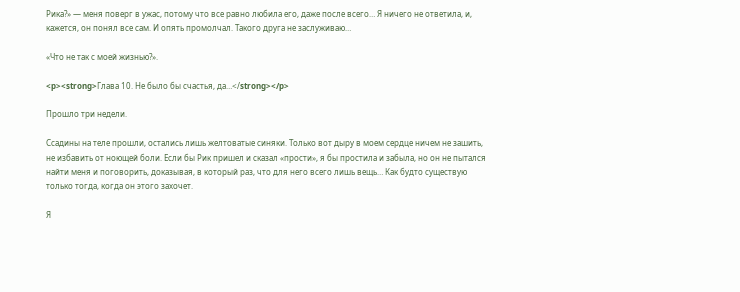Рика?» — меня поверг в ужас, потому что все равно любила его, даже после всего… Я ничего не ответила, и, кажется, он понял все сам. И опять промолчал. Такого друга не заслуживаю…

«Что не так с моей жизнью?».

<p><strong>Глава 10. Не было бы счастья, да…</strong></p>

Прошло три недели.

Ссадины на теле прошли, остались лишь желтоватые синяки. Только вот дыру в моем сердце ничем не зашить, не избавить от ноющей боли. Если бы Рик пришел и сказал «прости», я бы простила и забыла, но он не пытался найти меня и поговорить, доказывая, в который раз, что для него всего лишь вещь… Как будто существую только тогда, когда он этого захочет.

Я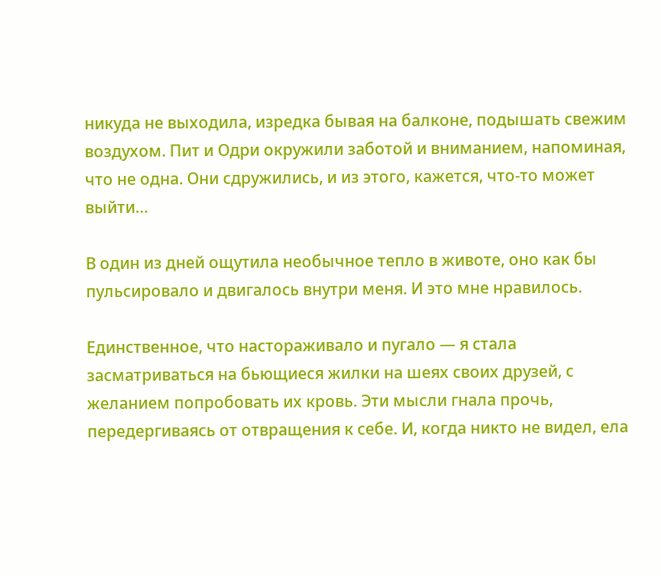никуда не выходила, изредка бывая на балконе, подышать свежим воздухом. Пит и Одри окружили заботой и вниманием, напоминая, что не одна. Они сдружились, и из этого, кажется, что-то может выйти…

В один из дней ощутила необычное тепло в животе, оно как бы пульсировало и двигалось внутри меня. И это мне нравилось.

Единственное, что настораживало и пугало — я стала засматриваться на бьющиеся жилки на шеях своих друзей, с желанием попробовать их кровь. Эти мысли гнала прочь, передергиваясь от отвращения к себе. И, когда никто не видел, ела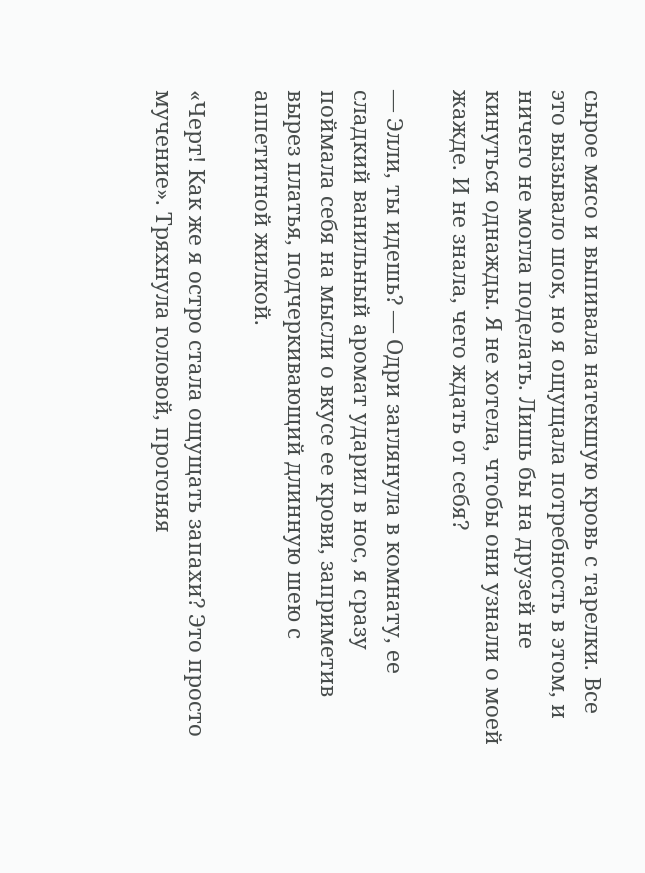сырое мясо и выпивала натекшую кровь с тарелки. Все это вызывало шок, но я ощущала потребность в этом, и ничего не могла поделать. Лишь бы на друзей не кинуться однажды. Я не хотела, чтобы они узнали о моей жажде. И не знала, чего ждать от себя?

— Элли, ты идешь? — Одри заглянула в комнату, ее сладкий ванильный аромат ударил в нос, я сразу поймала себя на мысли о вкусе ее крови, заприметив вырез платья, подчеркивающий длинную шею с аппетитной жилкой.

«Черт! Как же я остро стала ощущать запахи? Это просто мучение». Тряхнула головой, прогоняя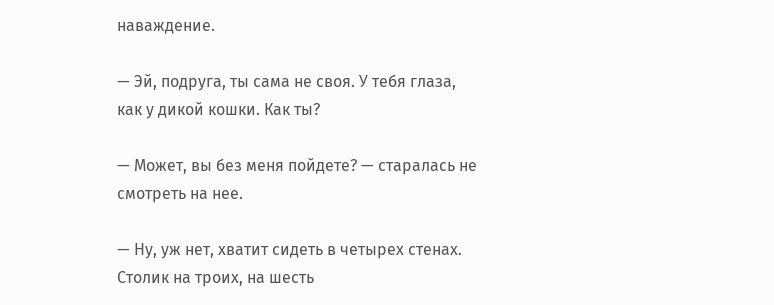наваждение.

— Эй, подруга, ты сама не своя. У тебя глаза, как у дикой кошки. Как ты?

— Может, вы без меня пойдете? — старалась не смотреть на нее.

— Ну, уж нет, хватит сидеть в четырех стенах. Столик на троих, на шесть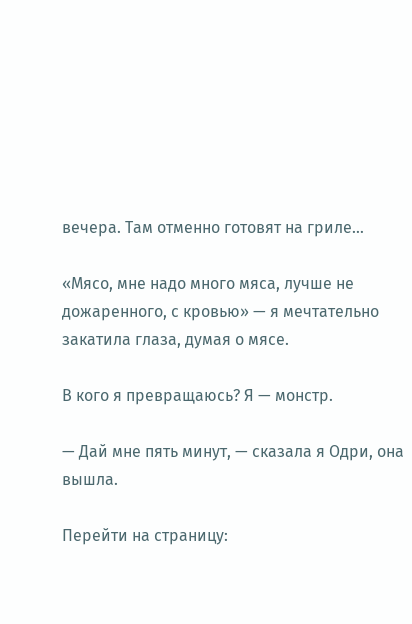вечера. Там отменно готовят на гриле…

«Мясо, мне надо много мяса, лучше не дожаренного, с кровью» — я мечтательно закатила глаза, думая о мясе.

В кого я превращаюсь? Я — монстр.

— Дай мне пять минут, — сказала я Одри, она вышла.

Перейти на страницу: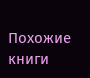Похожие книги